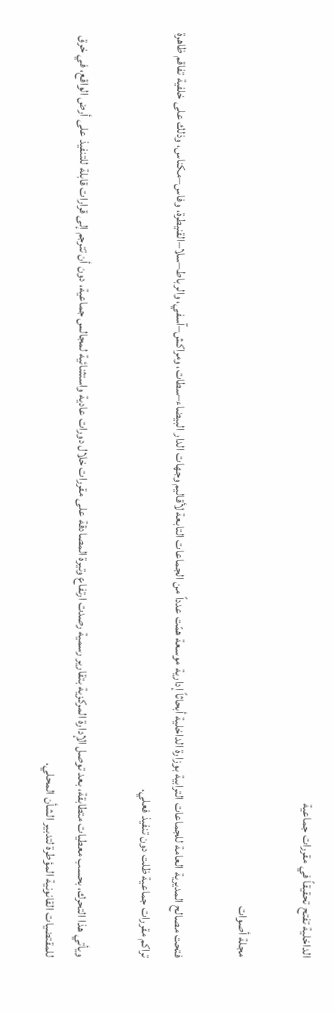الداخلية تفتح تحقيقاً في مقررات جماعية

مجلة أصوات

فتحت مصالح المديرية العامة للجماعات الترابية بوزارة الداخلية أبحاثاً إدارية موسعة همّت عدداً من الجماعات التابعة لأقاليم وجهات الدار البيضاء–سطات، ومراكش–آسفي، والرباط–سلا–القنيطرة، وفاس–مكناس، وذلك على خلفية تفاقم ظاهرة تراكم مقررات جماعية ظلت دون تنفيذ فعلي.

ويأتي هذا التحرك، بحسب معطيات متطابقة، بعد توصل الإدارة المركزية بتقارير رسمية رصدت ارتفاع وتيرة المصادقة على مقررات خلال دورات عادية واستثنائية لمجالس جماعية، دون أن تترجم إلى قرارات قابلة للتنفيذ على أرض الواقع، في خرق للمقتضيات القانونية المؤطرة لتدبير الشأن المحلي.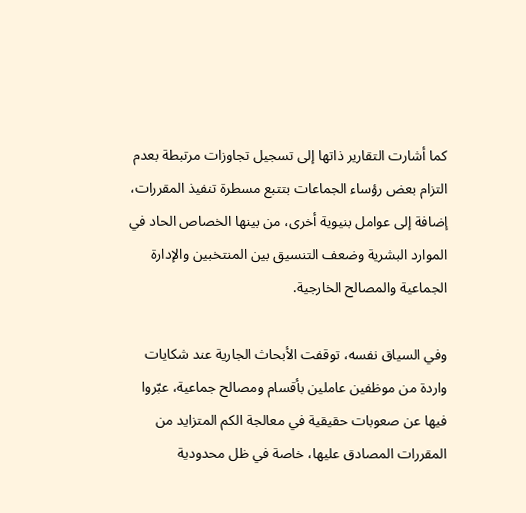كما أشارت التقارير ذاتها إلى تسجيل تجاوزات مرتبطة بعدم التزام بعض رؤساء الجماعات بتتبع مسطرة تنفيذ المقررات، إضافة إلى عوامل بنيوية أخرى، من بينها الخصاص الحاد في الموارد البشرية وضعف التنسيق بين المنتخبين والإدارة الجماعية والمصالح الخارجية.

وفي السياق نفسه، توقفت الأبحاث الجارية عند شكايات واردة من موظفين عاملين بأقسام ومصالح جماعية، عبّروا فيها عن صعوبات حقيقية في معالجة الكم المتزايد من المقررات المصادق عليها، خاصة في ظل محدودية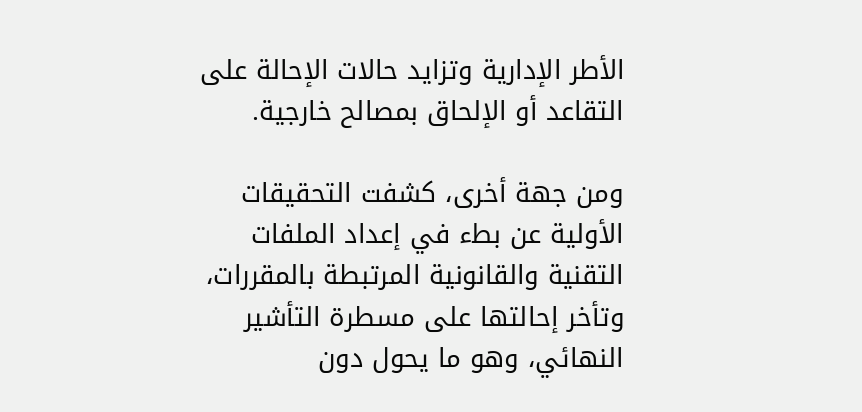الأطر الإدارية وتزايد حالات الإحالة على التقاعد أو الإلحاق بمصالح خارجية.

ومن جهة أخرى، كشفت التحقيقات الأولية عن بطء في إعداد الملفات التقنية والقانونية المرتبطة بالمقررات، وتأخر إحالتها على مسطرة التأشير النهائي، وهو ما يحول دون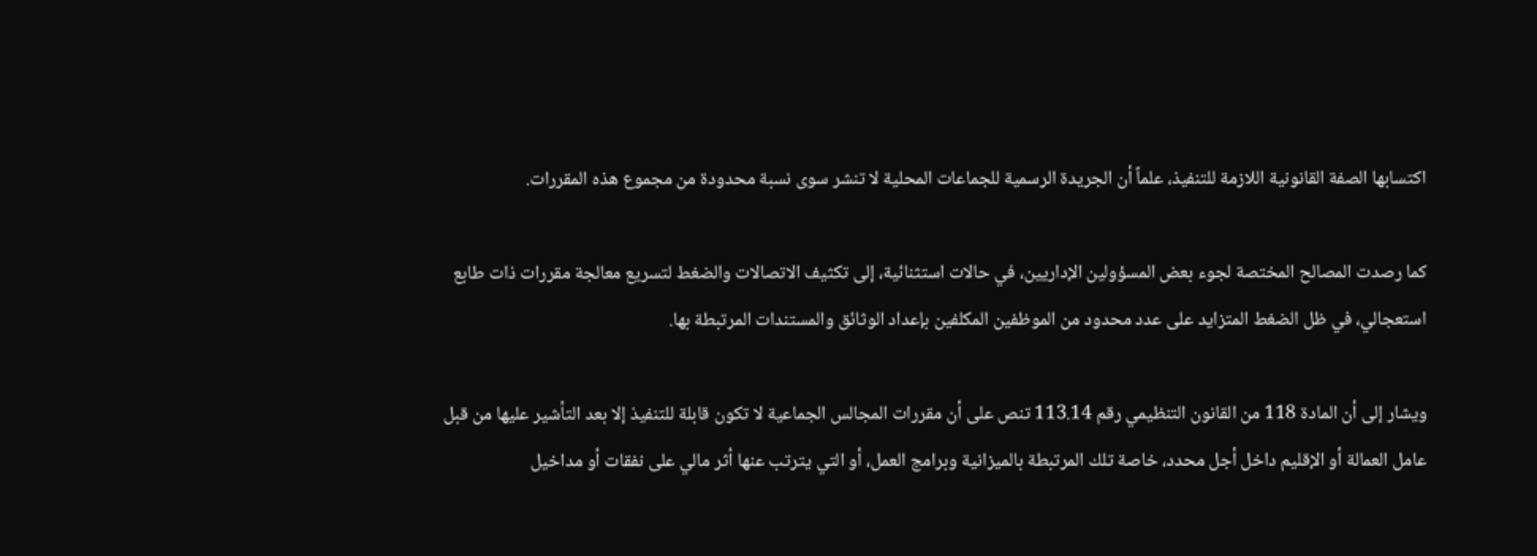اكتسابها الصفة القانونية اللازمة للتنفيذ، علماً أن الجريدة الرسمية للجماعات المحلية لا تنشر سوى نسبة محدودة من مجموع هذه المقررات.

كما رصدت المصالح المختصة لجوء بعض المسؤولين الإداريين، في حالات استثنائية، إلى تكثيف الاتصالات والضغط لتسريع معالجة مقررات ذات طابع استعجالي، في ظل الضغط المتزايد على عدد محدود من الموظفين المكلفين بإعداد الوثائق والمستندات المرتبطة بها.

ويشار إلى أن المادة 118 من القانون التنظيمي رقم 113.14 تنص على أن مقررات المجالس الجماعية لا تكون قابلة للتنفيذ إلا بعد التأشير عليها من قبل عامل العمالة أو الإقليم داخل أجل محدد، خاصة تلك المرتبطة بالميزانية وبرامج العمل، أو التي يترتب عنها أثر مالي على نفقات أو مداخيل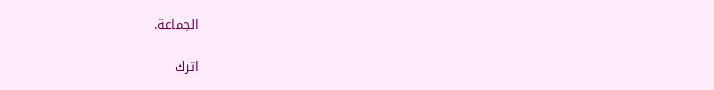الجماعة.

اترك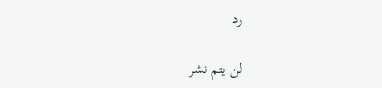رد

لن يتم نشر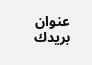عنوان بريدك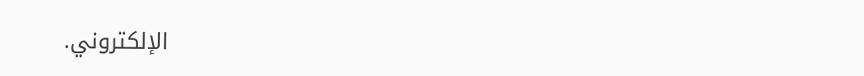الإلكتروني.